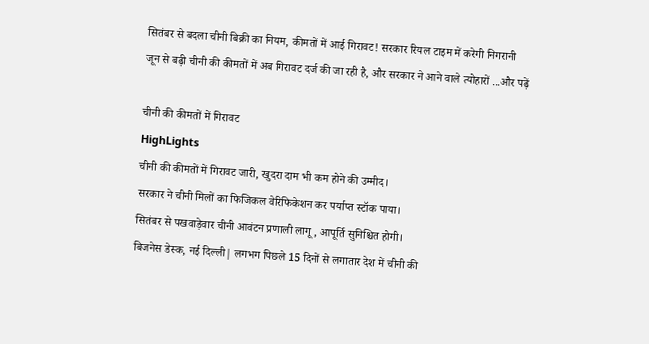सितंबर से बदला चीनी बिक्री का नियम, कीमतों में आई गिरावट! सरकार रियल टाइम में करेगी निगरानी
जून से बढ़ी चीनी की कीमतों में अब गिरावट दर्ज की जा रही है, और सरकार ने आने वाले त्योहारों ...और पढ़ें

चीनी की कीमतों में गिरावट
HighLights
चीनी की कीमतों में गिरावट जारी, खुदरा दाम भी कम होने की उम्मीद।
सरकार ने चीनी मिलों का फिजिकल वेरिफिकेशन कर पर्याप्त स्टॉक पाया।
सितंबर से पखवाड़ेवार चीनी आवंटन प्रणाली लागू, आपूर्ति सुनिश्चित होगी।
बिजनेस डेस्क, नई दिल्ली| लगभग पिछले 15 दिनों से लगातार देश में चीनी की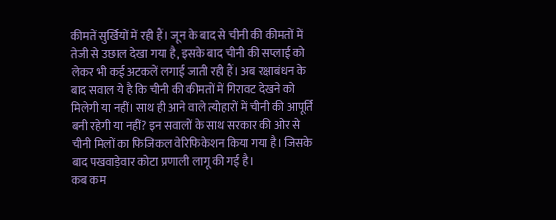कीमतें सुर्खियों में रही हैं। जून के बाद से चीनी की कीमतों में तेजी से उछाल देखा गया है, इसके बाद चीनी की सप्लाई को लेकर भी कई अटकलें लगाई जाती रही हैं। अब रक्षाबंधन के बाद सवाल ये है कि चीनी की कीमतों में गिरावट देखने को मिलेगी या नहीं। साथ ही आने वाले त्योहारों में चीनी की आपूर्ति बनी रहेगी या नहीं? इन सवालों के साथ सरकार की ओर से चीनी मिलों का फिजिकल वेरिफिकेशन किया गया है। जिसके बाद पखवाड़ेवार कोटा प्रणाली लागू की गई है।
कब कम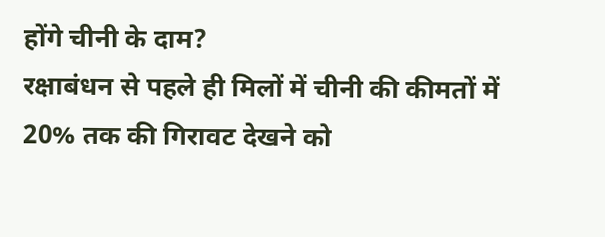होंगे चीनी के दाम?
रक्षाबंधन से पहले ही मिलों में चीनी की कीमतों में 20% तक की गिरावट देखने को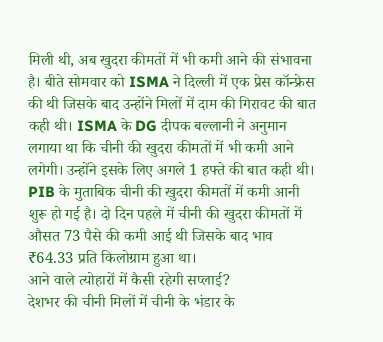मिली थी, अब खुदरा कीमतों में भी कमी आने की संभावना है। बीते सोमवार को ISMA ने दिल्ली में एक प्रेस कॉन्फ्रेस की थी जिसके बाद उन्होंने मिलों में दाम की गिरावट की बात कही थी। ISMA के DG दीपक बल्लानी ने अनुमान लगाया था कि चीनी की खुदरा कीमतों में भी कमी आने लगेगी। उन्होंने इसके लिए अगले 1 हफ्ते की बात कही थी। PIB के मुताबिक चीनी की खुदरा कीमतों में कमी आनी शुरू हो गई है। दो दिन पहले में चीनी की खुदरा कीमतों में औसत 73 पैसे की कमी आई थी जिसके बाद भाव ₹64.33 प्रति किलोग्राम हुआ था।
आने वाले त्योहारों में कैसी रहेगी सप्लाई?
देशभर की चीनी मिलों में चीनी के भंडार के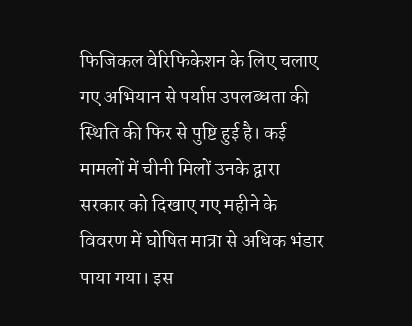फिजिकल वेरिफिकेशन के लिए चलाए गए अभियान से पर्याप्त उपलब्धता की स्थिति की फिर से पुष्टि हुई है। कई मामलों में चीनी मिलों उनके द्वारा सरकार को दिखाए गए महीने के विवरण में घोषित मात्रा से अधिक भंडार पाया गया। इस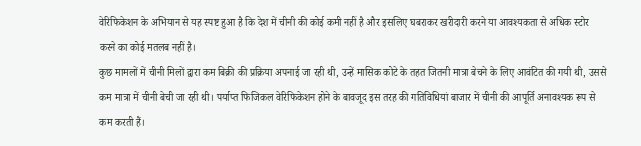वेरिफिकेशन के अभियान से यह स्पष्ट हुआ है कि देश में चीनी की कोई कमी नहीं है और इसलिए घबराकर खरीदारी करने या आवश्यकता से अधिक स्टोर करने का कोई मतलब नहीं है।
कुछ मामलों में चीनी मिलों द्वारा कम बिक्री की प्रक्रिया अपनाई जा रही थी, उन्हें मासिक कोटे के तहत जितनी मात्रा बेचने के लिए आवंटित की गयी थी, उससे कम मात्रा में चीनी बेची जा रही थी। पर्याप्त फिजिकल वेरिफिकेशन होने के बावजूद इस तरह की गतिविधियां बाजार में चीनी की आपूर्ति अनावश्यक रूप से कम करती हैं।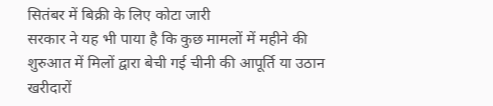सितंबर में बिक्री के लिए कोटा जारी
सरकार ने यह भी पाया है कि कुछ मामलों में महीने की शुरुआत में मिलों द्वारा बेची गई चीनी की आपूर्ति या उठान खरीदारों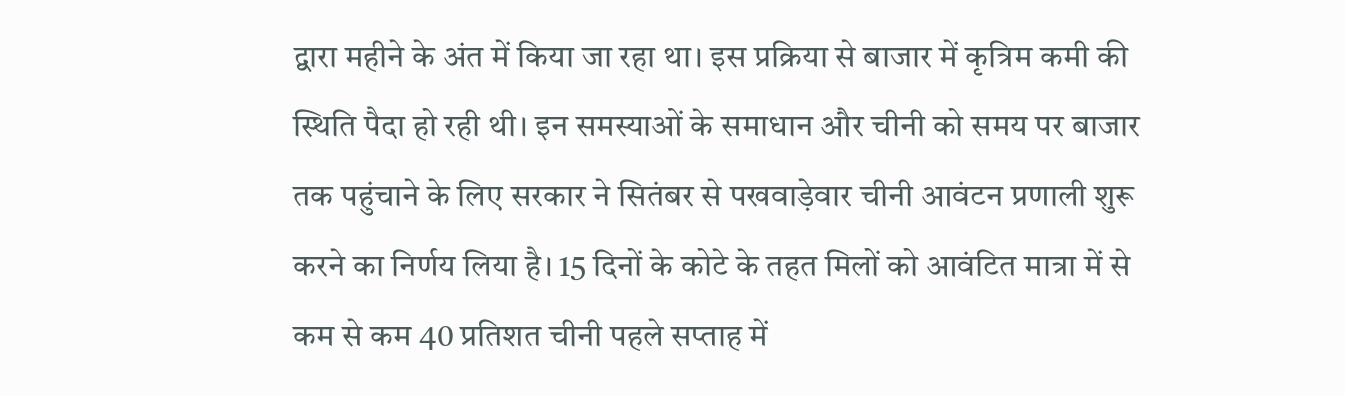द्वारा महीने के अंत में किया जा रहा था। इस प्रक्रिया से बाजार में कृत्रिम कमी की स्थिति पैदा हो रही थी। इन समस्याओं के समाधान और चीनी को समय पर बाजार तक पहुंचाने के लिए सरकार ने सितंबर से पखवाड़ेवार चीनी आवंटन प्रणाली शुरू करने का निर्णय लिया है। 15 दिनों के कोटे के तहत मिलों को आवंटित मात्रा में से कम से कम 40 प्रतिशत चीनी पहले सप्ताह में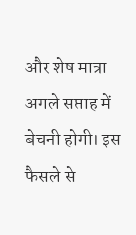और शेष मात्रा अगले सप्ताह में बेचनी होगी। इस फैसले से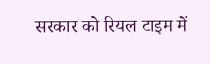सरकार को रियल टाइम में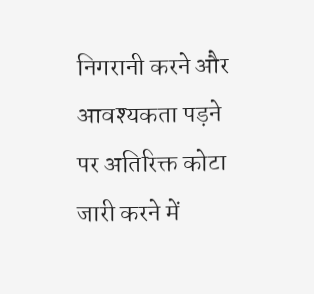निगरानी करने और आवश्यकता पड़ने पर अतिरिक्त कोटा जारी करने में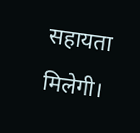सहायता मिलेगी।